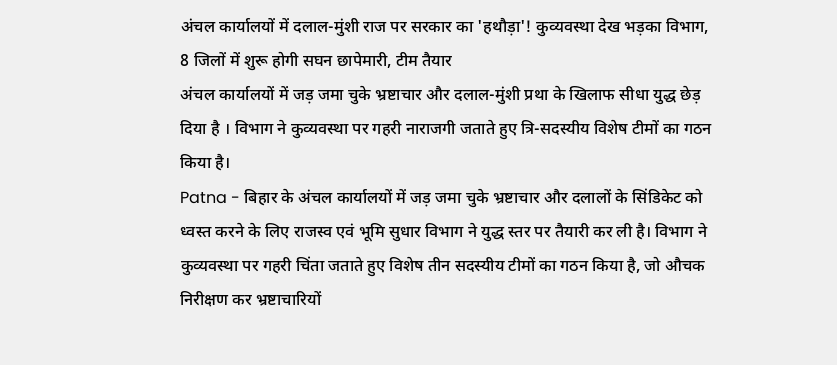अंचल कार्यालयों में दलाल-मुंशी राज पर सरकार का 'हथौड़ा'! कुव्यवस्था देख भड़का विभाग, 8 जिलों में शुरू होगी सघन छापेमारी, टीम तैयार
अंचल कार्यालयों में जड़ जमा चुके भ्रष्टाचार और दलाल-मुंशी प्रथा के खिलाफ सीधा युद्ध छेड़ दिया है । विभाग ने कुव्यवस्था पर गहरी नाराजगी जताते हुए त्रि-सदस्यीय विशेष टीमों का गठन किया है।
Patna - बिहार के अंचल कार्यालयों में जड़ जमा चुके भ्रष्टाचार और दलालों के सिंडिकेट को ध्वस्त करने के लिए राजस्व एवं भूमि सुधार विभाग ने युद्ध स्तर पर तैयारी कर ली है। विभाग ने कुव्यवस्था पर गहरी चिंता जताते हुए विशेष तीन सदस्यीय टीमों का गठन किया है, जो औचक निरीक्षण कर भ्रष्टाचारियों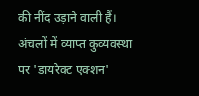की नींद उड़ाने वाली हैं।
अंचलों में व्याप्त कुव्यवस्था पर 'डायरेक्ट एक्शन'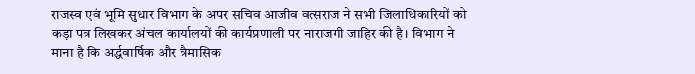राजस्व एवं भूमि सुधार विभाग के अपर सचिव आजीव वत्सराज ने सभी जिलाधिकारियों को कड़ा पत्र लिखकर अंचल कार्यालयों की कार्यप्रणाली पर नाराजगी जाहिर की है। विभाग ने माना है कि अर्द्धवार्षिक और त्रैमासिक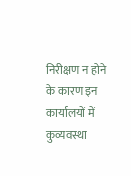निरीक्षण न होने के कारण इन कार्यालयों में कुव्यवस्था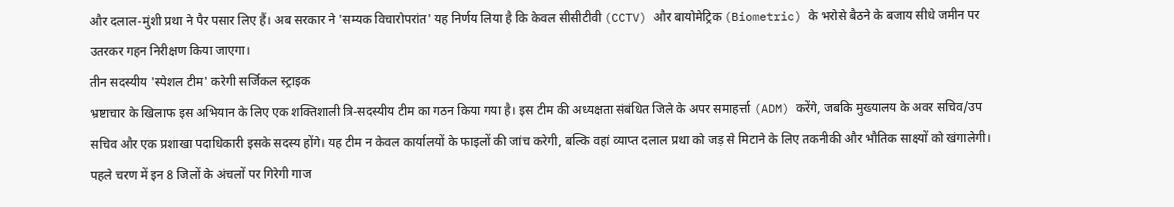और दलाल-मुंशी प्रथा ने पैर पसार लिए हैं। अब सरकार ने 'सम्यक विचारोपरांत' यह निर्णय लिया है कि केवल सीसीटीवी (CCTV) और बायोमेट्रिक (Biometric) के भरोसे बैठने के बजाय सीधे जमीन पर उतरकर गहन निरीक्षण किया जाएगा।
तीन सदस्यीय 'स्पेशल टीम' करेगी सर्जिकल स्ट्राइक
भ्रष्टाचार के खिलाफ इस अभियान के लिए एक शक्तिशाली त्रि-सदस्यीय टीम का गठन किया गया है। इस टीम की अध्यक्षता संबंधित जिले के अपर समाहर्त्ता (ADM) करेंगे, जबकि मुख्यालय के अवर सचिव/उप सचिव और एक प्रशाखा पदाधिकारी इसके सदस्य होंगे। यह टीम न केवल कार्यालयों के फाइलों की जांच करेगी, बल्कि वहां व्याप्त दलाल प्रथा को जड़ से मिटाने के लिए तकनीकी और भौतिक साक्ष्यों को खंगालेगी।
पहले चरण में इन 8 जिलों के अंचलों पर गिरेगी गाज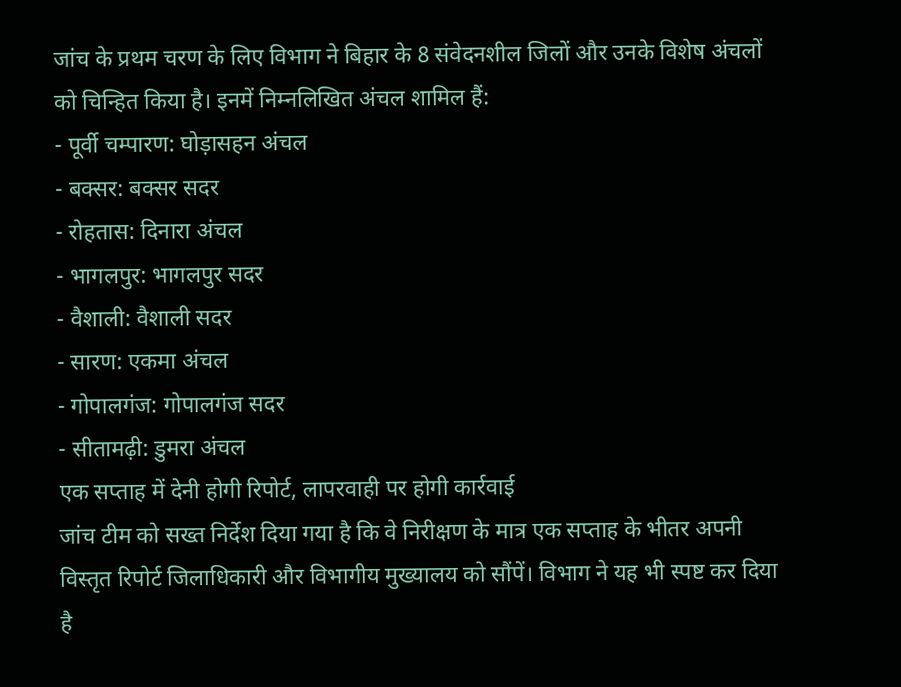जांच के प्रथम चरण के लिए विभाग ने बिहार के 8 संवेदनशील जिलों और उनके विशेष अंचलों को चिन्हित किया है। इनमें निम्नलिखित अंचल शामिल हैं:
- पूर्वी चम्पारण: घोड़ासहन अंचल
- बक्सर: बक्सर सदर
- रोहतास: दिनारा अंचल
- भागलपुर: भागलपुर सदर
- वैशाली: वैशाली सदर
- सारण: एकमा अंचल
- गोपालगंज: गोपालगंज सदर
- सीतामढ़ी: डुमरा अंचल
एक सप्ताह में देनी होगी रिपोर्ट, लापरवाही पर होगी कार्रवाई
जांच टीम को सख्त निर्देश दिया गया है कि वे निरीक्षण के मात्र एक सप्ताह के भीतर अपनी विस्तृत रिपोर्ट जिलाधिकारी और विभागीय मुख्यालय को सौंपें। विभाग ने यह भी स्पष्ट कर दिया है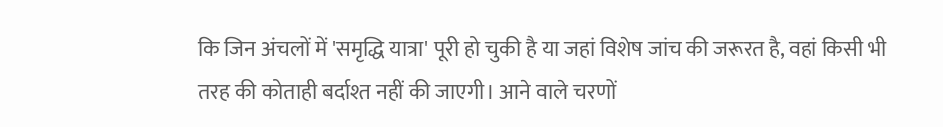कि जिन अंचलों में 'समृद्धि यात्रा' पूरी हो चुकी है या जहां विशेष जांच की जरूरत है, वहां किसी भी तरह की कोताही बर्दाश्त नहीं की जाएगी। आने वाले चरणों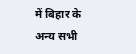में बिहार के अन्य सभी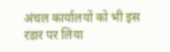अंचल कार्यालयों को भी इस रडार पर लिया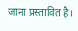जाना प्रस्तावित है।